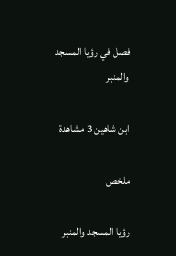فصل في رؤيا المسجد والمنبر

ابن شاهين 3 مشاهدة

ملخص

رؤيا المسجد والمنبر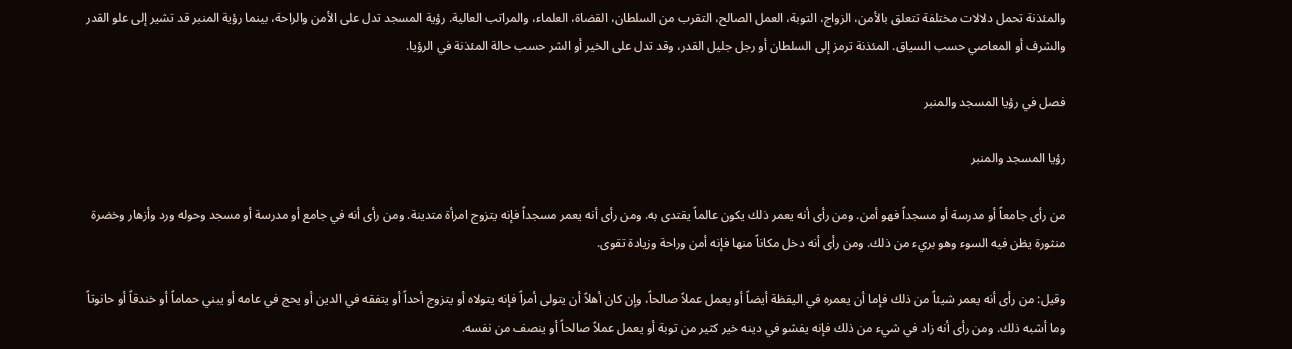والمئذنة تحمل دلالات مختلفة تتعلق بالأمن، الزواج، التوبة، العمل الصالح، التقرب من السلطان، القضاة، العلماء، والمراتب العالية. رؤية المسجد تدل على الأمن والراحة، بينما رؤية المنبر قد تشير إلى علو القدر والشرف أو المعاصي حسب السياق. المئذنة ترمز إلى السلطان أو رجل جليل القدر، وقد تدل على الخير أو الشر حسب حالة المئذنة في الرؤيا.

فصل في رؤيا المسجد والمنبر

رؤيا المسجد والمنبر

من رأى جامعاً أو مدرسة أو مسجداً فهو أمن. ومن رأى أنه يعمر ذلك يكون عالماً يقتدى به. ومن رأى أنه يعمر مسجداً فإنه يتزوج امرأة متدينة. ومن رأى أنه في جامع أو مدرسة أو مسجد وحوله ورد وأزهار وخضرة منثورة يظن فيه السوء وهو بريء من ذلك. ومن رأى أنه دخل مكاناً منها فإنه أمن وراحة وزيادة تقوى.

وقيل: من رأى أنه يعمر شيئاً من ذلك فإما أن يعمره في اليقظة أيضاً أو يعمل عملاً صالحاً، وإن كان أهلاً أن يتولى أمراً فإنه يتولاه أو يتزوج أحداً أو يتفقه في الدين أو يحج في عامه أو يبني حماماً أو خندقاً أو حانوتاً وما أشبه ذلك. ومن رأى أنه زاد في شيء من ذلك فإنه يفشو في دينه خير كثير من توبة أو يعمل عملاً صالحاً أو ينصف من نفسه.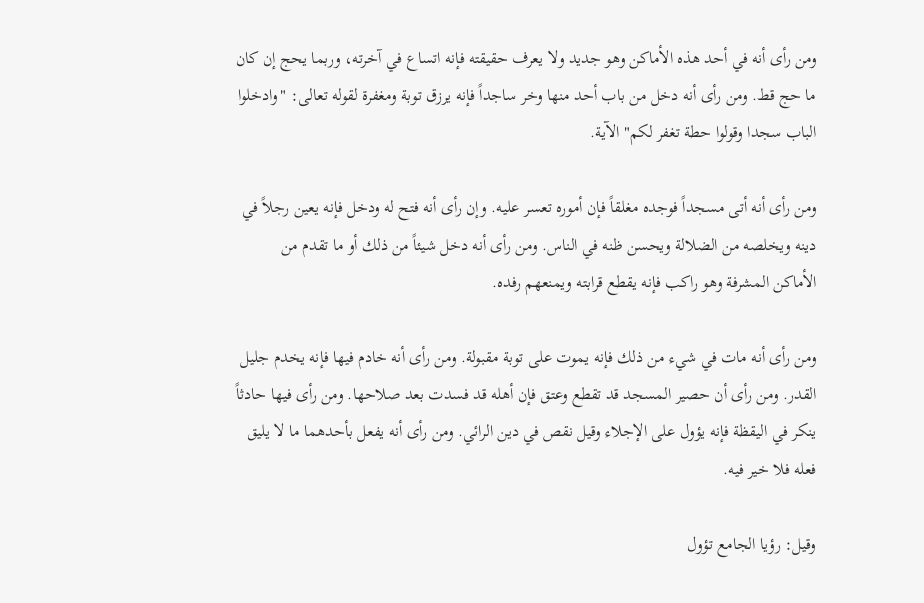ومن رأى أنه في أحد هذه الأماكن وهو جديد ولا يعرف حقيقته فإنه اتساع في آخرته، وربما يحج إن كان ما حج قط. ومن رأى أنه دخل من باب أحد منها وخر ساجداً فإنه يرزق توبة ومغفرة لقوله تعالى: "وادخلوا الباب سجدا وقولوا حطة تغفر لكم" الآية.

ومن رأى أنه أتى مسجداً فوجده مغلقاً فإن أموره تعسر عليه. وإن رأى أنه فتح له ودخل فإنه يعين رجلاً في دينه ويخلصه من الضلالة ويحسن ظنه في الناس. ومن رأى أنه دخل شيئاً من ذلك أو ما تقدم من الأماكن المشرفة وهو راكب فإنه يقطع قرابته ويمنعهم رفده.

ومن رأى أنه مات في شيء من ذلك فإنه يموت على توبة مقبولة. ومن رأى أنه خادم فيها فإنه يخدم جليل القدر. ومن رأى أن حصير المسجد قد تقطع وعتق فإن أهله قد فسدت بعد صلاحها. ومن رأى فيها حادثاً ينكر في اليقظة فإنه يؤول على الإجلاء وقيل نقص في دين الرائي. ومن رأى أنه يفعل بأحدهما ما لا يليق فعله فلا خير فيه.

وقيل: رؤيا الجامع تؤول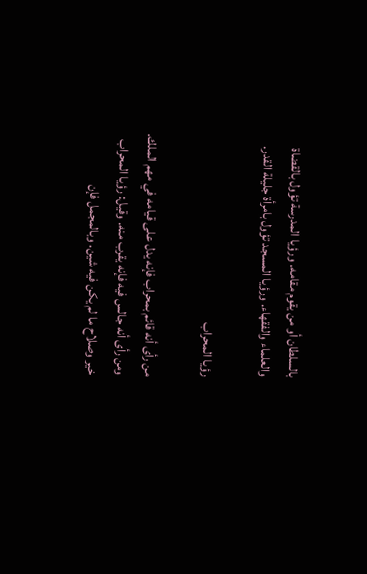بالسلطان أو من يقوم مقامه. ورؤيا المدرسة تؤول بالقضاة والعلماء والفقهاء. ورؤيا المسجد تؤول بامرأة جليلة القدر.

رؤيا المحراب

من رأى أنه قائم بمحراب فإنه يدل على قيامه في مهم الملك. ومن رأى أنه جالس فيه فإنه يقرب منه. وقيل: رؤيا المحراب خير وصلاح ما لم يكن فيه شين. وبالمجمل فإن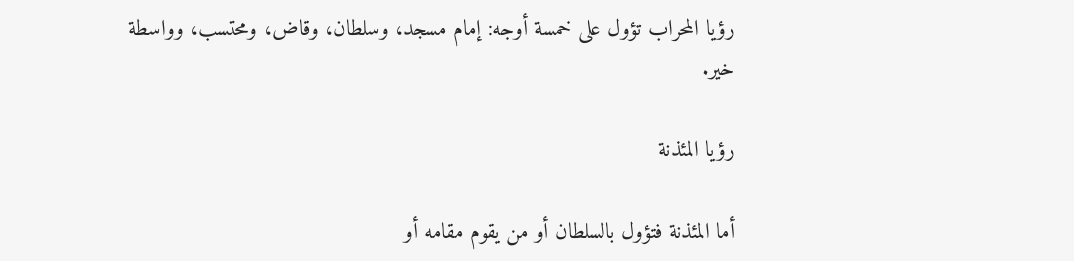رؤيا المحراب تؤول على خمسة أوجه: إمام مسجد، وسلطان، وقاض، ومحتسب، وواسطة خير.

رؤيا المئذنة

أما المئذنة فتؤول بالسلطان أو من يقوم مقامه أو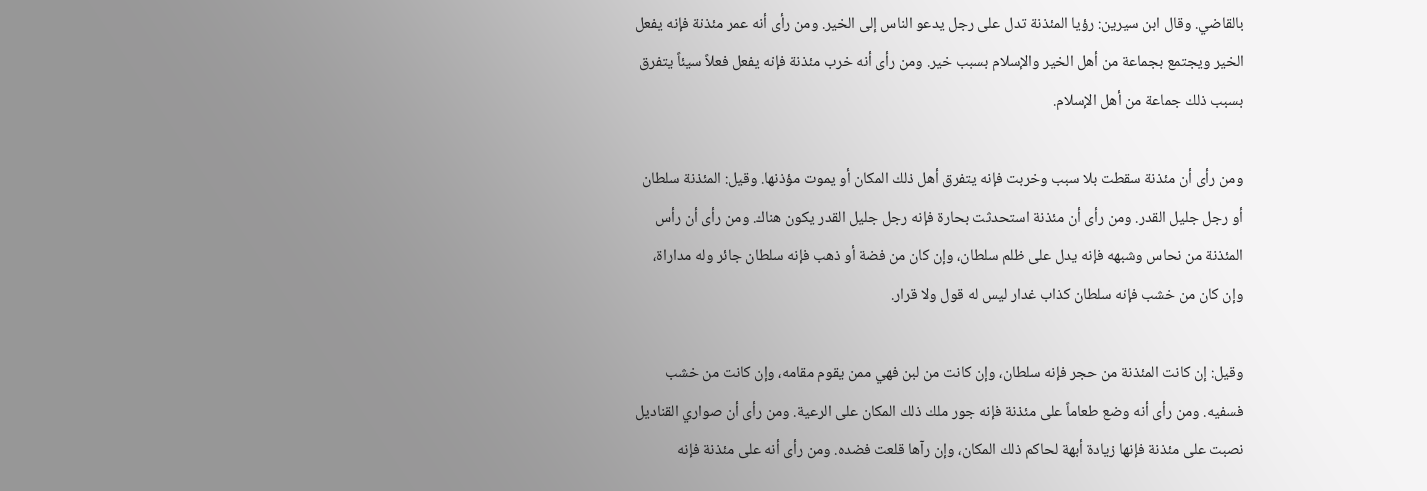بالقاضي. وقال ابن سيرين: رؤيا المئذنة تدل على رجل يدعو الناس إلى الخير. ومن رأى أنه عمر مئذنة فإنه يفعل الخير ويجتمع بجماعة من أهل الخير والإسلام بسبب خير. ومن رأى أنه خرب مئذنة فإنه يفعل فعلاً سيئاً يتفرق بسبب ذلك جماعة من أهل الإسلام.

ومن رأى أن مئذنة سقطت بلا سبب وخربت فإنه يتفرق أهل ذلك المكان أو يموت مؤذنها. وقيل: المئذنة سلطان أو رجل جليل القدر. ومن رأى أن مئذنة استحدثت بحارة فإنه رجل جليل القدر يكون هناك. ومن رأى أن رأس المئذنة من نحاس وشبهه فإنه يدل على ظلم سلطان، وإن كان من فضة أو ذهب فإنه سلطان جائر وله مداراة، وإن كان من خشب فإنه سلطان كذاب غدار ليس له قول ولا قرار.

وقيل: إن كانت المئذنة من حجر فإنه سلطان، وإن كانت من لبن فهي ممن يقوم مقامه، وإن كانت من خشب فسفيه. ومن رأى أنه وضع طعاماً على مئذنة فإنه جور ملك ذلك المكان على الرعية. ومن رأى أن صواري القناديل نصبت على مئذنة فإنها زيادة أبهة لحاكم ذلك المكان، وإن رآها قلعت فضده. ومن رأى أنه على مئذنة فإنه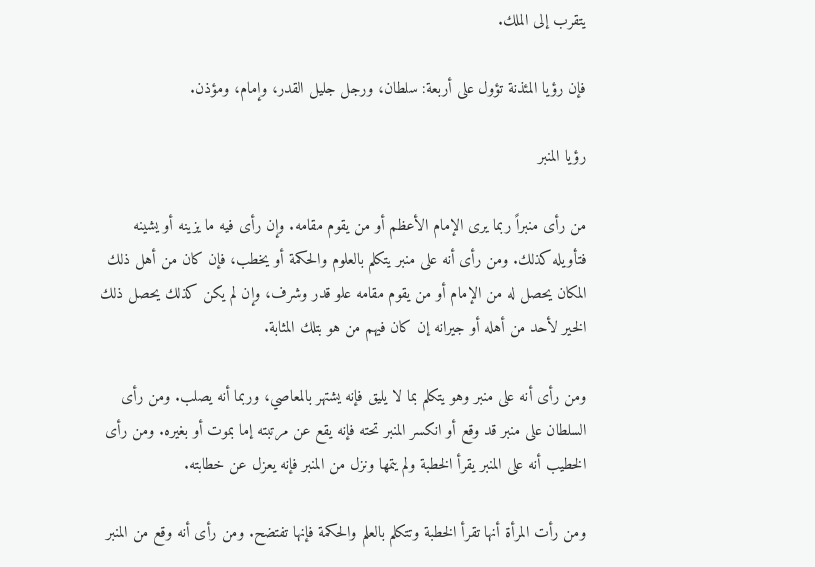يتقرب إلى الملك.

فإن رؤيا المئذنة تؤول على أربعة: سلطان، ورجل جليل القدر، وإمام، ومؤذن.

رؤيا المنبر

من رأى منبراً ربما يرى الإمام الأعظم أو من يقوم مقامه. وإن رأى فيه ما يزينه أو يشينه فتأويله كذلك. ومن رأى أنه على منبر يتكلم بالعلوم والحكمة أو يخطب، فإن كان من أهل ذلك المكان يحصل له من الإمام أو من يقوم مقامه علو قدر وشرف، وإن لم يكن كذلك يحصل ذلك الخير لأحد من أهله أو جيرانه إن كان فيهم من هو بتلك المثابة.

ومن رأى أنه على منبر وهو يتكلم بما لا يليق فإنه يشتهر بالمعاصي، وربما أنه يصلب. ومن رأى السلطان على منبر قد وقع أو انكسر المنبر تحته فإنه يقع عن مرتبته إما بموت أو بغيره. ومن رأى الخطيب أنه على المنبر يقرأ الخطبة ولم يتمها ونزل من المنبر فإنه يعزل عن خطابته.

ومن رأت المرأة أنها تقرأ الخطبة وتتكلم بالعلم والحكمة فإنها تفتضح. ومن رأى أنه وقع من المنبر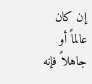إن كان عالماً أو جاهلاً فإنه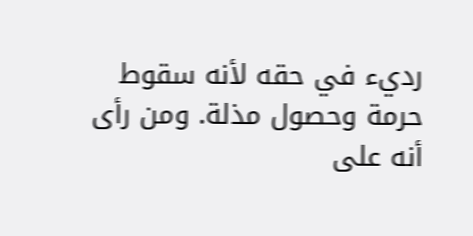رديء في حقه لأنه سقوط حرمة وحصول مذلة. ومن رأى أنه على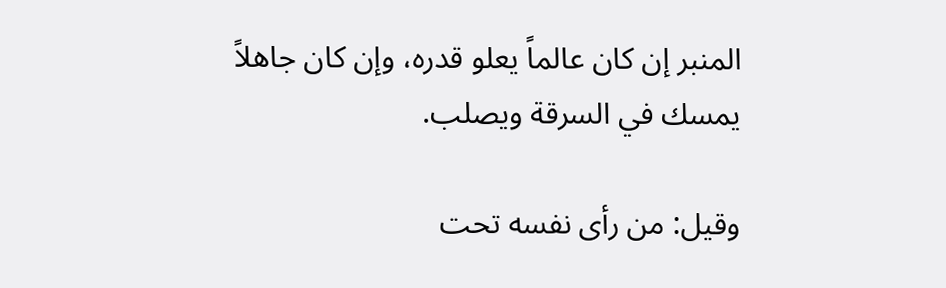المنبر إن كان عالماً يعلو قدره، وإن كان جاهلاً يمسك في السرقة ويصلب.

وقيل: من رأى نفسه تحت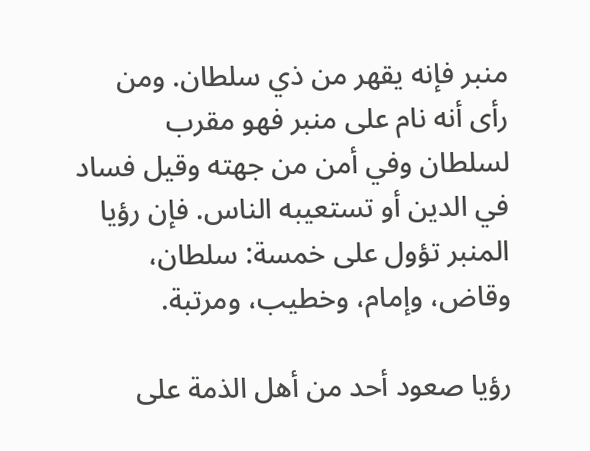منبر فإنه يقهر من ذي سلطان. ومن رأى أنه نام على منبر فهو مقرب لسلطان وفي أمن من جهته وقيل فساد في الدين أو تستعيبه الناس. فإن رؤيا المنبر تؤول على خمسة: سلطان، وقاض، وإمام، وخطيب، ومرتبة.

رؤيا صعود أحد من أهل الذمة على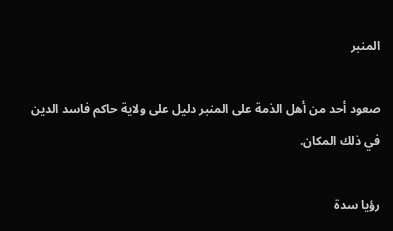المنبر

صعود أحد من أهل الذمة على المنبر دليل على ولاية حاكم فاسد الدين في ذلك المكان.

رؤيا سدة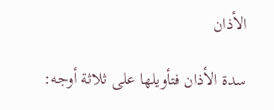الأذان

سدة الأذان فتأويلها على ثلاثة أوجه: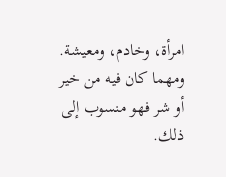امرأة، وخادم، ومعيشة. ومهما كان فيه من خير أو شر فهو منسوب إلى ذلك.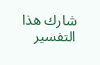شارك هذا التفسير